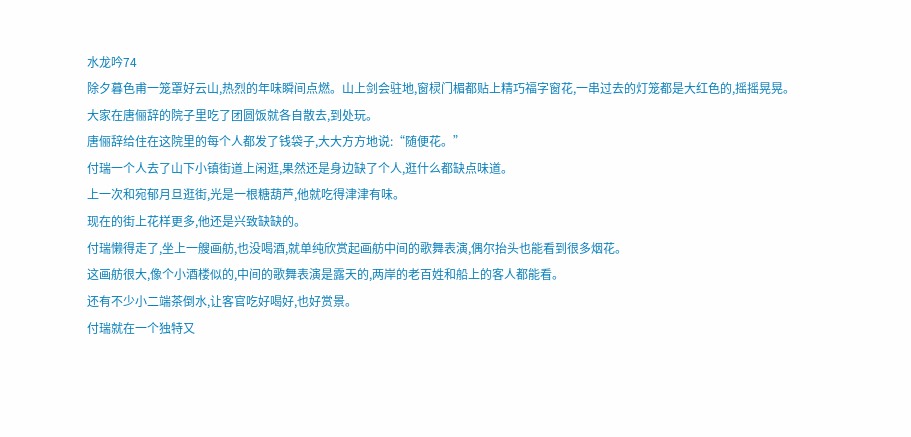水龙吟74
除夕暮色甫一笼罩好云山,热烈的年味瞬间点燃。山上剑会驻地,窗棂门楣都贴上精巧福字窗花,一串过去的灯笼都是大红色的,摇摇晃晃。
大家在唐俪辞的院子里吃了团圆饭就各自散去,到处玩。
唐俪辞给住在这院里的每个人都发了钱袋子,大大方方地说:“随便花。”
付瑞一个人去了山下小镇街道上闲逛,果然还是身边缺了个人,逛什么都缺点味道。
上一次和宛郁月旦逛街,光是一根糖葫芦,他就吃得津津有味。
现在的街上花样更多,他还是兴致缺缺的。
付瑞懒得走了,坐上一艘画舫,也没喝酒,就单纯欣赏起画舫中间的歌舞表演,偶尔抬头也能看到很多烟花。
这画舫很大,像个小酒楼似的,中间的歌舞表演是露天的,两岸的老百姓和船上的客人都能看。
还有不少小二端茶倒水,让客官吃好喝好,也好赏景。
付瑞就在一个独特又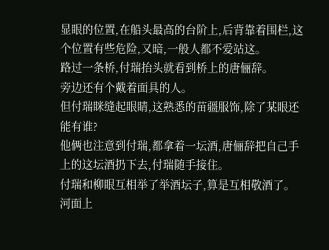显眼的位置,在船头最高的台阶上,后背靠着围栏,这个位置有些危险,又暗,一般人都不爱站这。
路过一条桥,付瑞抬头就看到桥上的唐俪辞。
旁边还有个戴着面具的人。
但付瑞眯缝起眼睛,这熟悉的苗疆服饰,除了某眼还能有谁?
他俩也注意到付瑞,都拿着一坛酒,唐俪辞把自己手上的这坛酒扔下去,付瑞随手接住。
付瑞和柳眼互相举了举酒坛子,算是互相敬酒了。
河面上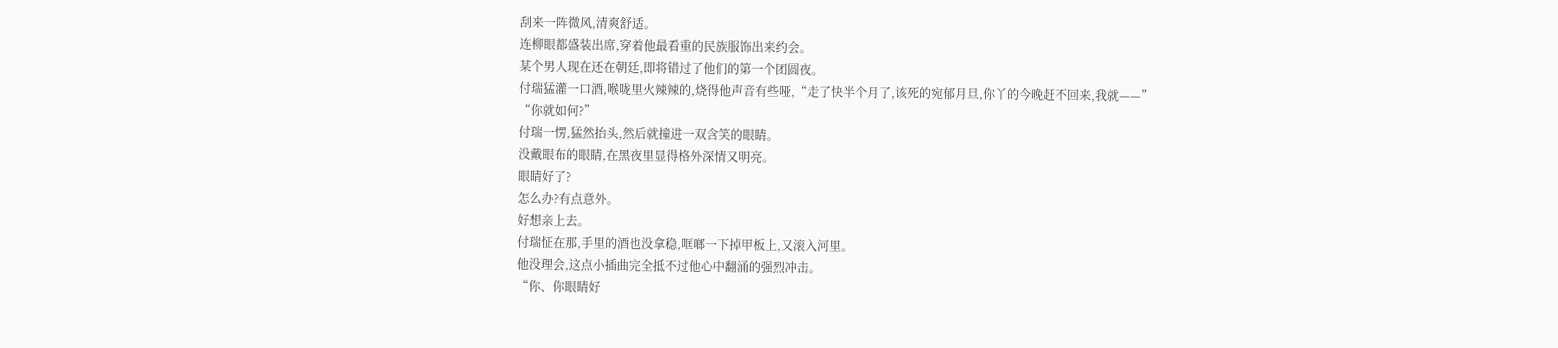刮来一阵微风,清爽舒适。
连柳眼都盛装出席,穿着他最看重的民族服饰出来约会。
某个男人现在还在朝廷,即将错过了他们的第一个团圆夜。
付瑞猛灌一口酒,喉咙里火辣辣的,烧得他声音有些哑,“走了快半个月了,该死的宛郁月旦,你丫的今晚赶不回来,我就——”
“你就如何?”
付瑞一愣,猛然抬头,然后就撞进一双含笑的眼睛。
没戴眼布的眼睛,在黑夜里显得格外深情又明亮。
眼睛好了?
怎么办?有点意外。
好想亲上去。
付瑞怔在那,手里的酒也没拿稳,哐啷一下掉甲板上,又滚入河里。
他没理会,这点小插曲完全抵不过他心中翻涌的强烈冲击。
“你、你眼睛好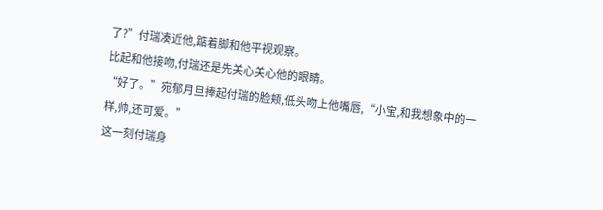了?”付瑞凑近他,踮着脚和他平视观察。
比起和他接吻,付瑞还是先关心关心他的眼睛。
“好了。”宛郁月旦捧起付瑞的脸颊,低头吻上他嘴唇,“小宝,和我想象中的一样,帅,还可爱。”
这一刻付瑞身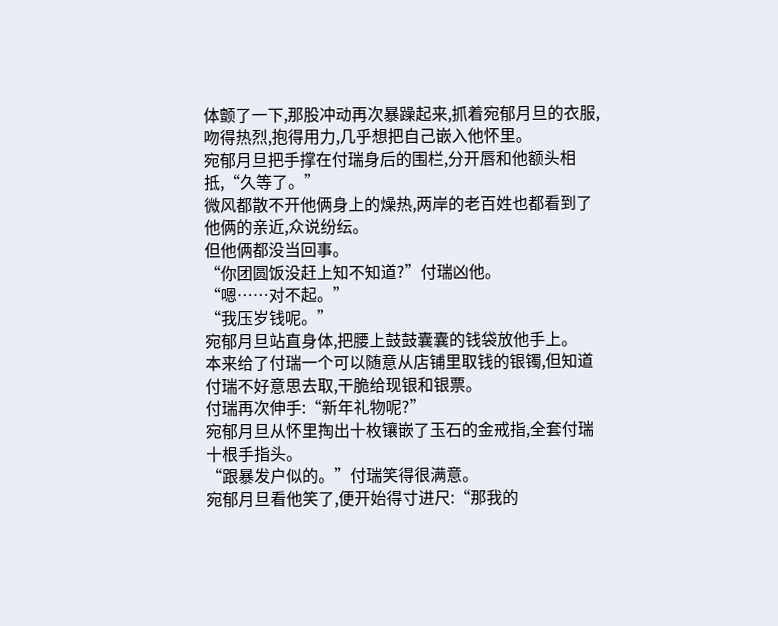体颤了一下,那股冲动再次暴躁起来,抓着宛郁月旦的衣服,吻得热烈,抱得用力,几乎想把自己嵌入他怀里。
宛郁月旦把手撑在付瑞身后的围栏,分开唇和他额头相抵,“久等了。”
微风都散不开他俩身上的燥热,两岸的老百姓也都看到了他俩的亲近,众说纷纭。
但他俩都没当回事。
“你团圆饭没赶上知不知道?”付瑞凶他。
“嗯……对不起。”
“我压岁钱呢。”
宛郁月旦站直身体,把腰上鼓鼓囊囊的钱袋放他手上。
本来给了付瑞一个可以随意从店铺里取钱的银镯,但知道付瑞不好意思去取,干脆给现银和银票。
付瑞再次伸手:“新年礼物呢?”
宛郁月旦从怀里掏出十枚镶嵌了玉石的金戒指,全套付瑞十根手指头。
“跟暴发户似的。”付瑞笑得很满意。
宛郁月旦看他笑了,便开始得寸进尺:“那我的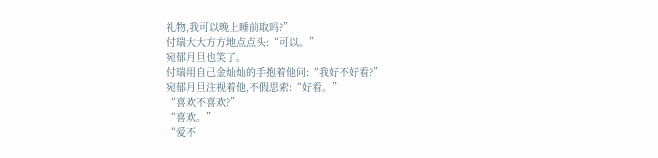礼物,我可以晚上睡前取吗?”
付瑞大大方方地点点头:“可以。”
宛郁月旦也笑了。
付瑞用自己金灿灿的手抱着他问:“我好不好看?”
宛郁月旦注视着他,不假思索:“好看。”
“喜欢不喜欢?”
“喜欢。”
“爱不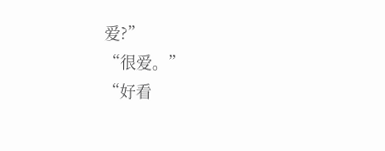爱?”
“很爱。”
“好看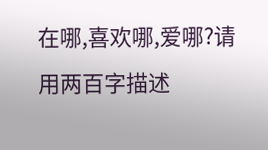在哪,喜欢哪,爱哪?请用两百字描述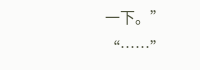一下。”
“……”